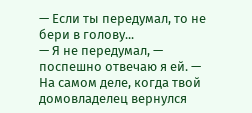— Если ты передумал, то не бери в голову...
— Я не передумал, — поспешно отвечаю я ей. — На самом деле, когда твой домовладелец вернулся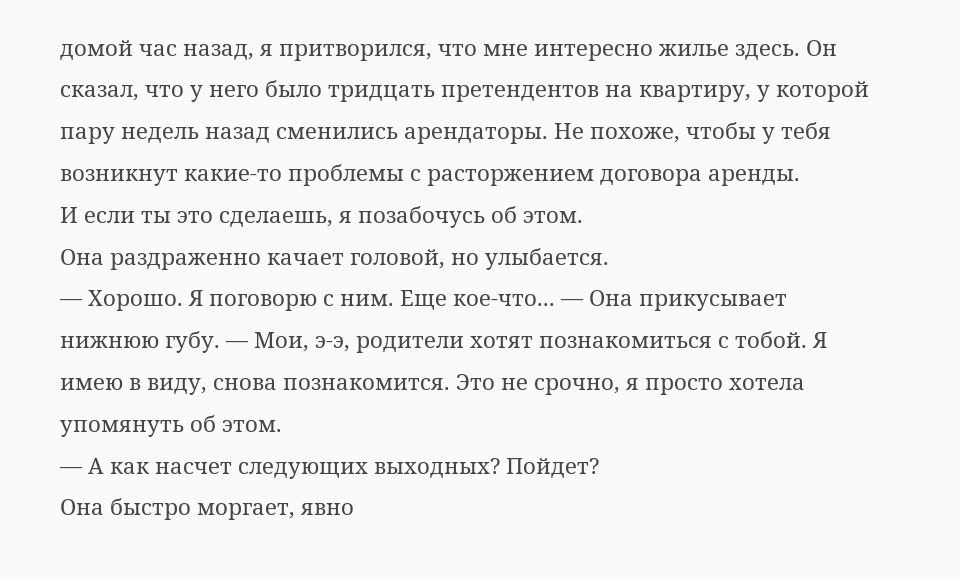домой час назад, я притворился, что мне интересно жилье здесь. Он сказал, что у него было тридцать претендентов на квартиру, у которой пару недель назад сменились арендаторы. Не похоже, чтобы у тебя возникнут какие-то проблемы с расторжением договора аренды.
И если ты это сделаешь, я позабочусь об этом.
Она раздраженно качает головой, но улыбается.
— Хорошо. Я поговорю с ним. Еще кое-что... — Она прикусывает нижнюю губу. — Мои, э-э, родители хотят познакомиться с тобой. Я имею в виду, снова познакомится. Это не срочно, я просто хотела упомянуть об этом.
— А как насчет следующих выходных? Пойдет?
Она быстро моргает, явно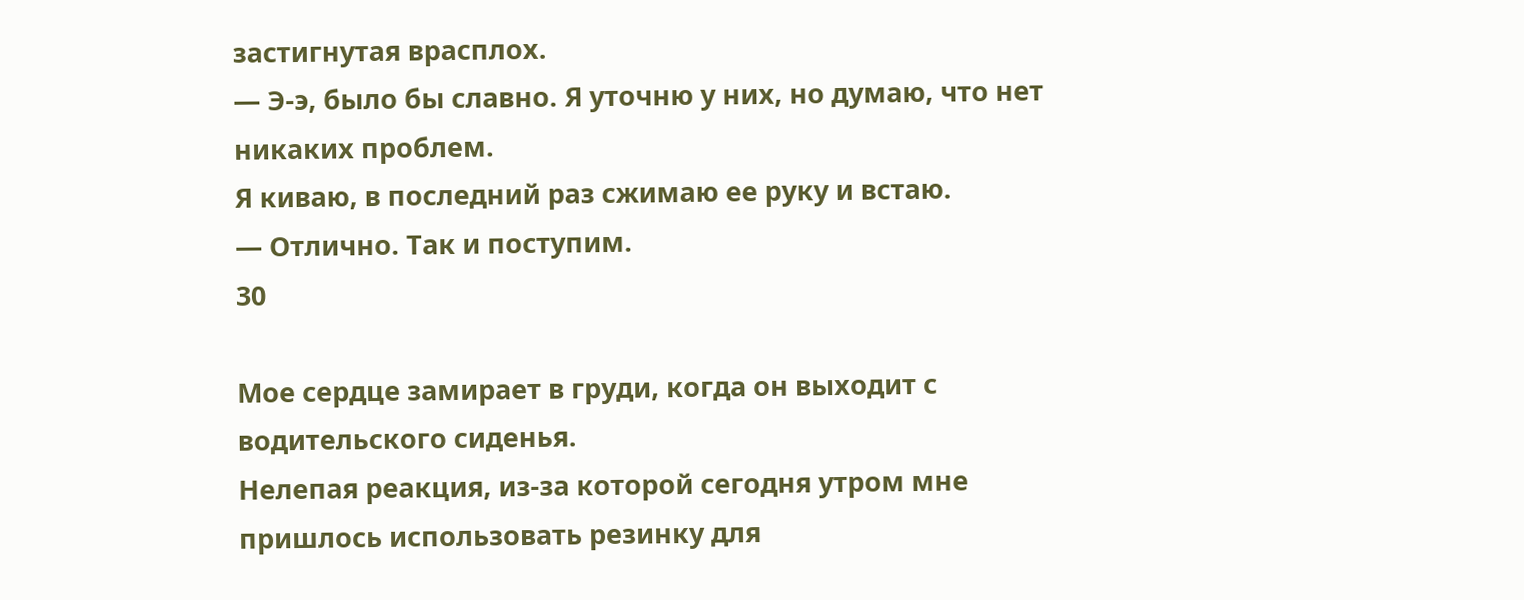застигнутая врасплох.
— Э-э, было бы славно. Я уточню у них, но думаю, что нет никаких проблем.
Я киваю, в последний раз сжимаю ее руку и встаю.
— Отлично. Так и поступим.
30

Мое сердце замирает в груди, когда он выходит с водительского сиденья.
Нелепая реакция, из-за которой сегодня утром мне пришлось использовать резинку для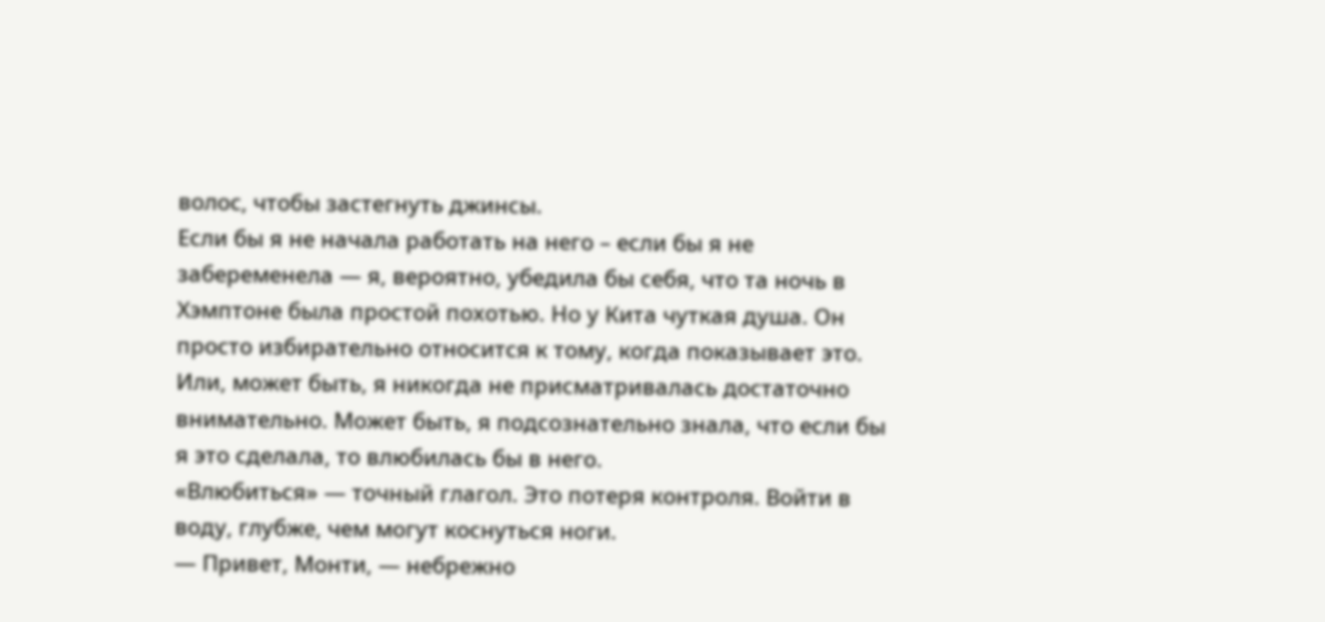волос, чтобы застегнуть джинсы.
Если бы я не начала работать на него – если бы я не забеременела — я, вероятно, убедила бы себя, что та ночь в Хэмптоне была простой похотью. Но у Кита чуткая душа. Он просто избирательно относится к тому, когда показывает это. Или, может быть, я никогда не присматривалась достаточно внимательно. Может быть, я подсознательно знала, что если бы я это сделала, то влюбилась бы в него.
«Влюбиться» — точный глагол. Это потеря контроля. Войти в воду, глубже, чем могут коснуться ноги.
— Привет, Монти, — небрежно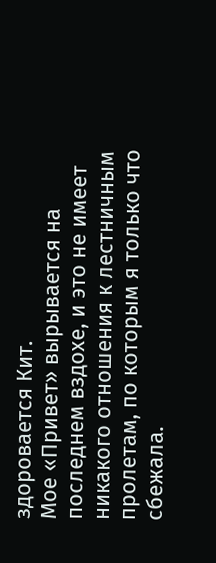здоровается Кит.
Мое «Привет» вырывается на последнем вздохе, и это не имеет никакого отношения к лестничным пролетам, по которым я только что сбежала.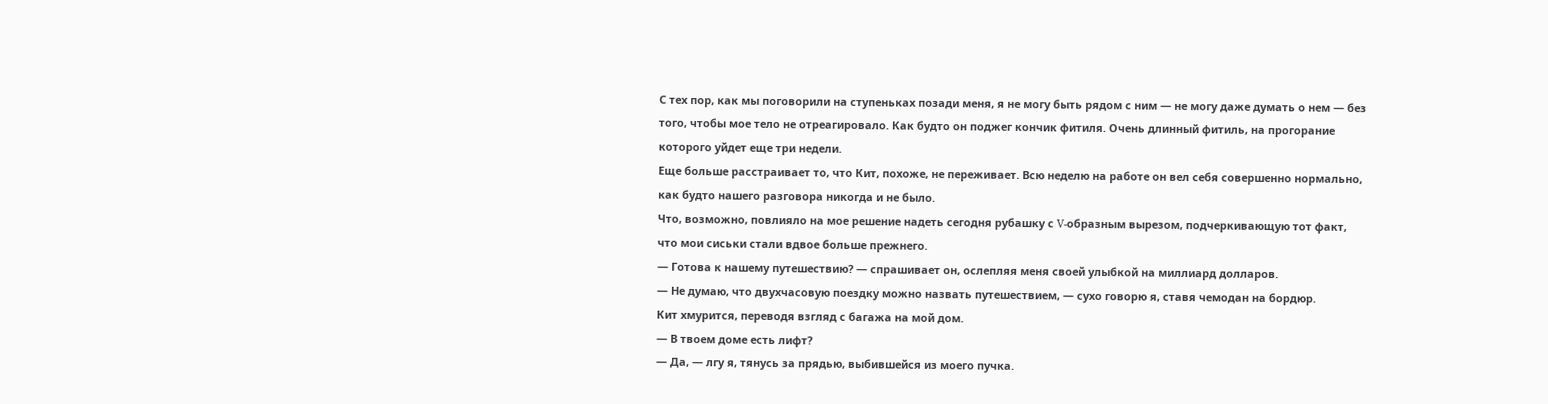С тех пор, как мы поговорили на ступеньках позади меня, я не могу быть рядом с ним — не могу даже думать о нем — без того, чтобы мое тело не отреагировало. Как будто он поджег кончик фитиля. Очень длинный фитиль, на прогорание которого уйдет еще три недели.
Еще больше расстраивает то, что Кит, похоже, не переживает. Всю неделю на работе он вел себя совершенно нормально, как будто нашего разговора никогда и не было.
Что, возможно, повлияло на мое решение надеть сегодня рубашку с V-образным вырезом, подчеркивающую тот факт, что мои сиськи стали вдвое больше прежнего.
— Готова к нашему путешествию? — спрашивает он, ослепляя меня своей улыбкой на миллиард долларов.
— Не думаю, что двухчасовую поездку можно назвать путешествием, — сухо говорю я, ставя чемодан на бордюр.
Кит хмурится, переводя взгляд с багажа на мой дом.
— В твоем доме есть лифт?
— Да, — лгу я, тянусь за прядью, выбившейся из моего пучка.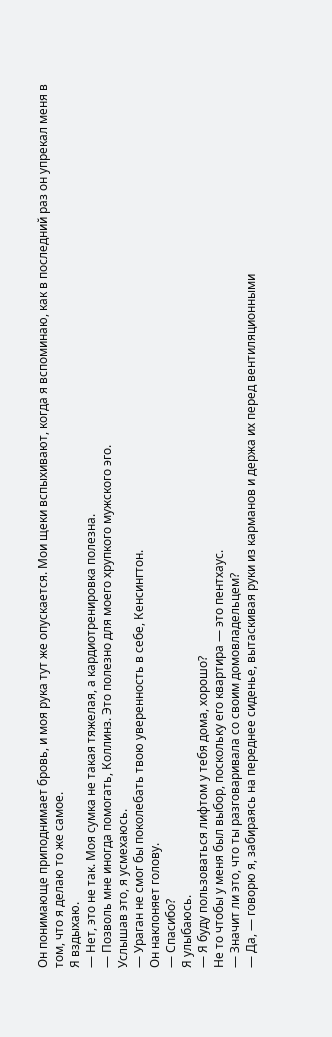Он понимающе приподнимает бровь, и моя рука тут же опускается. Мои щеки вспыхивают, когда я вспоминаю, как в последний раз он упрекал меня в том, что я делаю то же самое.
Я вздыхаю.
— Нет, это не так. Моя сумка не такая тяжелая, а кардиотренировка полезна.
— Позволь мне иногда помогать, Коллинз. Это полезно для моего хрупкого мужского эго.
Услышав это, я усмехаюсь.
— Ураган не смог бы поколебать твою уверенность в себе, Кенсингтон.
Он наклоняет голову.
— Спасибо?
Я улыбаюсь.
— Я буду пользоваться лифтом у тебя дома, хорошо?
Не то чтобы у меня был выбор, поскольку его квартира — это пентхаус.
— Значит ли это, что ты разговаривала со своим домовладельцем?
— Да, — говорю я, забираясь на переднее сиденье, вытаскивая руки из карманов и держа их перед вентиляционными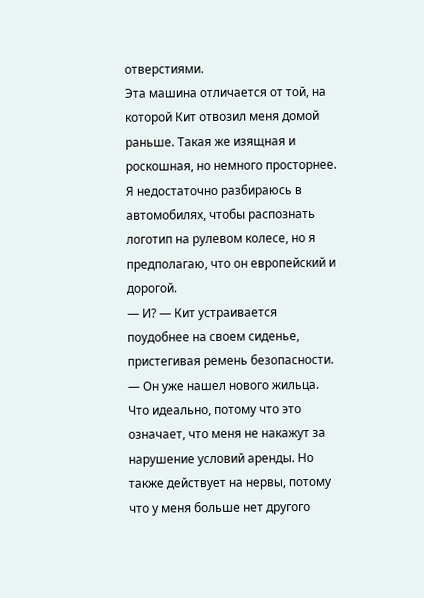отверстиями.
Эта машина отличается от той, на которой Кит отвозил меня домой раньше. Такая же изящная и роскошная, но немного просторнее. Я недостаточно разбираюсь в автомобилях, чтобы распознать логотип на рулевом колесе, но я предполагаю, что он европейский и дорогой.
— И? — Кит устраивается поудобнее на своем сиденье, пристегивая ремень безопасности.
— Он уже нашел нового жильца.
Что идеально, потому что это означает, что меня не накажут за нарушение условий аренды. Но также действует на нервы, потому что у меня больше нет другого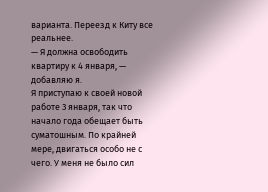варианта. Переезд к Киту все реальнее.
— Я должна освободить квартиру к 4 января, — добавляю я.
Я приступаю к своей новой работе 3 января, так что начало года обещает быть суматошным. По крайней мере, двигаться особо не с чего. У меня не было сил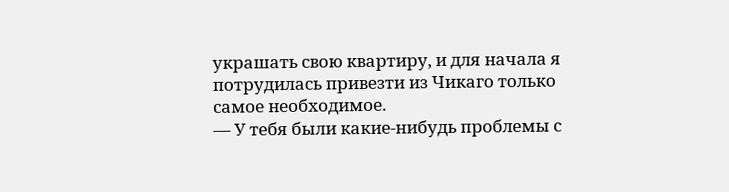украшать свою квартиру, и для начала я потрудилась привезти из Чикаго только самое необходимое.
— У тебя были какие-нибудь проблемы с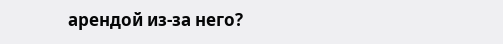арендой из-за него?